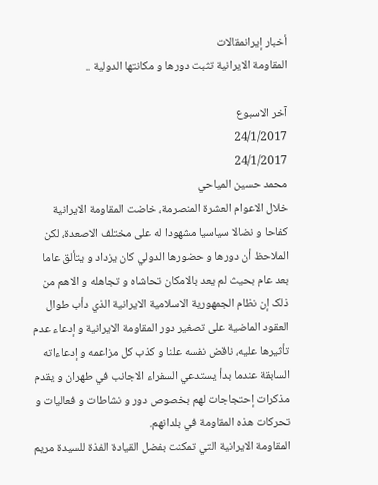أخبار إيرانمقالات
المقاومة الايرانية تثبت دورها و مکانتها الدولية ..

آخر الاسبوع
24/1/2017
24/1/2017
محمد حسين المياحي
خلال الاعوام العشرة المنصرمة، خاضت المقاومة الايرانية کفاحا و نضالا سياسيا مشهودا له علی مختلف الاصعدة، لکن الملاحظ أن دورها و حضورها الدولي کان يزداد و يتألق عاما بعد عام بحيث لم يعد بالامکان تحاشاه و تجاهله و الاهم من ذلک إن نظام الجمهورية الاسلامية الايرانية الذي دأب طوال العقود الماضية علی تصغير دور المقاومة الايرانية و إدعاء عدم تأثيرها عليه، ناقض نفسه علنا و کذب کل مزاعمه و إدعاءاته السابقة عندما بدأ يستدعي السفراء الاجانب في طهران و يقدم مذکرات إحتجاجات لهم بخصوص دور و نشاطات و فعاليات و تحرکات هذه المقاومة في بلدانهم.
المقاومة الايرانية التي تمکنت بفضل القيادة الفذة للسيدة مريم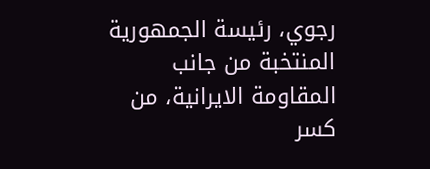رجوي، رئيسة الجمهورية المنتخبة من جانب المقاومة الايرانية، من کسر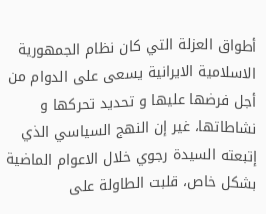أطواق العزلة التي کان نظام الجمهورية الاسلامية الايرانية يسعی علی الدوام من أجل فرضها عليها و تحديد تحرکها و نشاطاتها، غير إن النهج السياسي الذي إتبعته السيدة رجوي خلال الاعوام الماضية بشکل خاص، قلبت الطاولة علی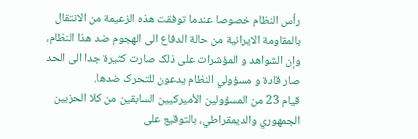رأس النظام خصوصا عندما توفقت هذه الزعيمة من الانتقال بالمقاومة الايرانية من حالة الدفاع الی الهجوم ضد هذا النظام، وإن الشواهد و المؤشرات علی ذلک صارت کثيرة جدا الی الحد صار قادة و مسؤولي النظام يدعون للتحرک ضدها.
قيام 23 من المسؤولين الأميرکيين السابقين من کلا الحزبين الجمهوري والديمقراطي، بالتوقيع علی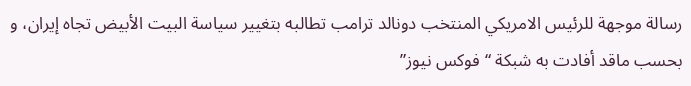رسالة موجهة للرئيس الامريکي المنتخب دونالد ترامب تطالبه بتغيير سياسة البيت الأبيض تجاه إيران، و بحسب ماقد أفادت به شبکة “فوکس نيوز”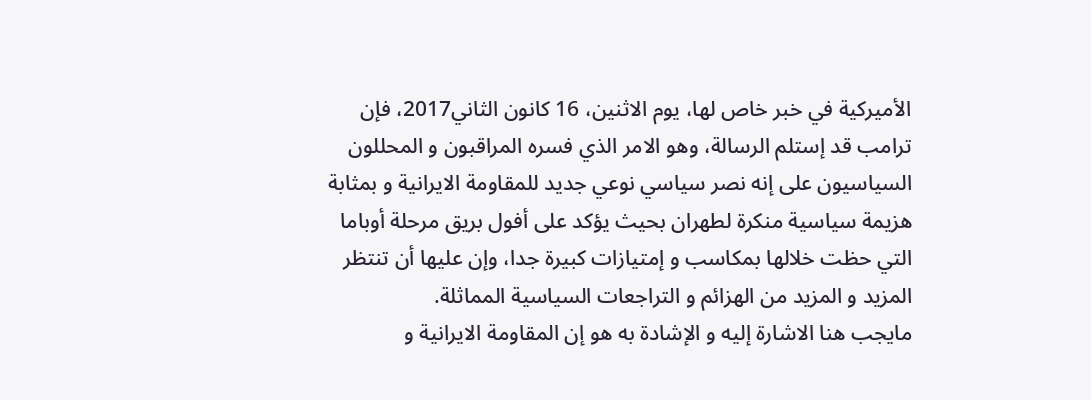الأميرکية في خبر خاص لها، يوم الاثنين، 16 کانون الثاني2017، فإن ترامب قد إستلم الرسالة، وهو الامر الذي فسره المراقبون و المحللون السياسيون علی إنه نصر سياسي نوعي جديد للمقاومة الايرانية و بمثابة هزيمة سياسية منکرة لطهران بحيث يؤکد علی أفول بريق مرحلة أوباما التي حظت خلالها بمکاسب و إمتيازات کبيرة جدا، وإن عليها أن تنتظر المزيد و المزيد من الهزائم و التراجعات السياسية المماثلة.
مايجب هنا الاشارة إليه و الإشادة به هو إن المقاومة الايرانية و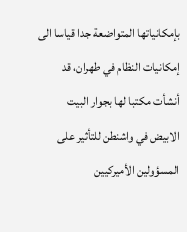بإمکانياتها المتواضعة جدا قياسا الی إمکانيات النظام في طهران، قد أنشأت مکتبا لها بجوار البيت الابيض في واشنطن للتأثير علی المسؤولين الأميرکيين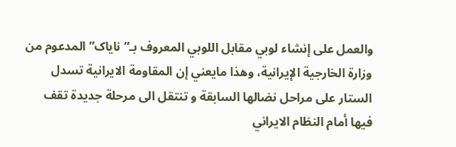والعمل علی إنشاء لوبي مقابل اللوبي المعروف بـ”ناياک” المدعوم من وزارة الخارجية الإيرانية، وهذا مايعني إن المقاومة الايرانية تسدل الستار علی مراحل نضالها السابقة و تنتقل الی مرحلة جديدة تقف فيها أمام النظام الايراني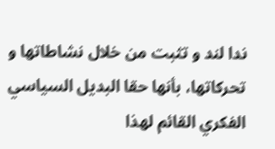ندا لند و تثبت من خلال نشاطاتها و تحرکاتها، بأنها حقا البديل السياسي الفکري القائم لهذا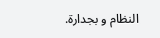النظام و بجدارة.